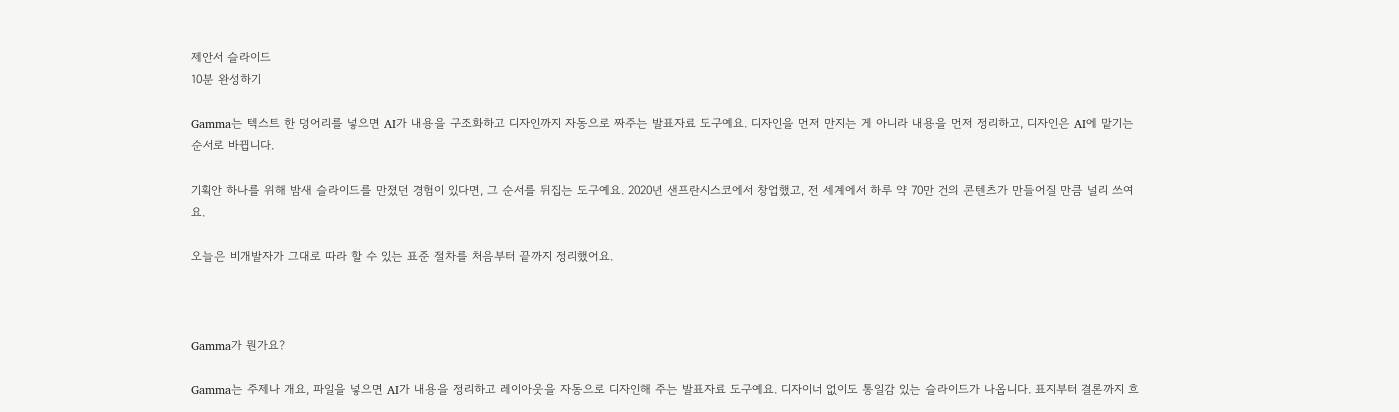제안서 슬라이드
10분 완성하기

Gamma는 텍스트 한 덩어리를 넣으면 AI가 내용을 구조화하고 디자인까지 자동으로 짜주는 발표자료 도구예요. 디자인을 먼저 만지는 게 아니라 내용을 먼저 정리하고, 디자인은 AI에 맡기는 순서로 바뀝니다.

기획안 하나를 위해 밤새 슬라이드를 만졌던 경험이 있다면, 그 순서를 뒤집는 도구예요. 2020년 샌프란시스코에서 창업했고, 전 세계에서 하루 약 70만 건의 콘텐츠가 만들어질 만큼 널리 쓰여요.

오늘은 비개발자가 그대로 따라 할 수 있는 표준 절차를 처음부터 끝까지 정리했어요.



Gamma가 뭔가요?

Gamma는 주제나 개요, 파일을 넣으면 AI가 내용을 정리하고 레이아웃을 자동으로 디자인해 주는 발표자료 도구예요. 디자이너 없이도 통일감 있는 슬라이드가 나옵니다. 표지부터 결론까지 흐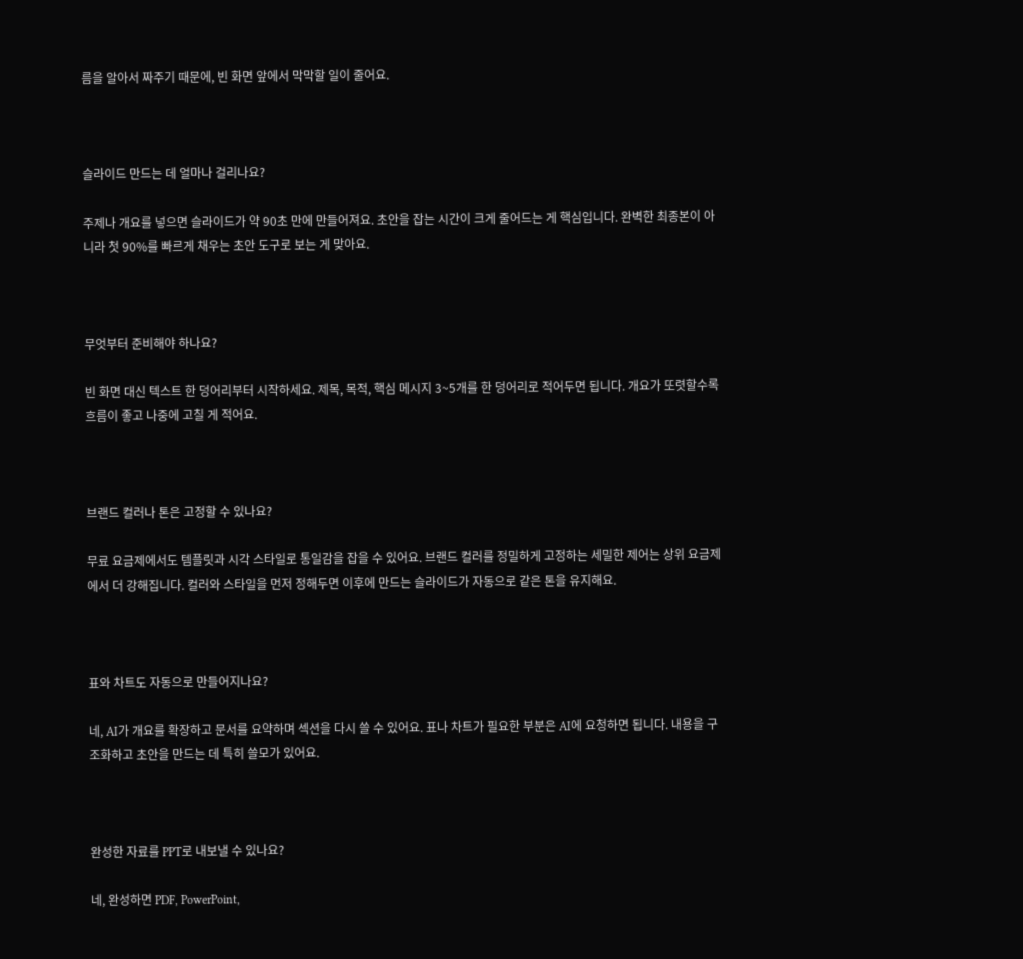름을 알아서 짜주기 때문에, 빈 화면 앞에서 막막할 일이 줄어요.



슬라이드 만드는 데 얼마나 걸리나요?

주제나 개요를 넣으면 슬라이드가 약 90초 만에 만들어져요. 초안을 잡는 시간이 크게 줄어드는 게 핵심입니다. 완벽한 최종본이 아니라 첫 90%를 빠르게 채우는 초안 도구로 보는 게 맞아요.



무엇부터 준비해야 하나요?

빈 화면 대신 텍스트 한 덩어리부터 시작하세요. 제목, 목적, 핵심 메시지 3~5개를 한 덩어리로 적어두면 됩니다. 개요가 또렷할수록 흐름이 좋고 나중에 고칠 게 적어요.



브랜드 컬러나 톤은 고정할 수 있나요?

무료 요금제에서도 템플릿과 시각 스타일로 통일감을 잡을 수 있어요. 브랜드 컬러를 정밀하게 고정하는 세밀한 제어는 상위 요금제에서 더 강해집니다. 컬러와 스타일을 먼저 정해두면 이후에 만드는 슬라이드가 자동으로 같은 톤을 유지해요.



표와 차트도 자동으로 만들어지나요?

네, AI가 개요를 확장하고 문서를 요약하며 섹션을 다시 쓸 수 있어요. 표나 차트가 필요한 부분은 AI에 요청하면 됩니다. 내용을 구조화하고 초안을 만드는 데 특히 쓸모가 있어요.



완성한 자료를 PPT로 내보낼 수 있나요?

네, 완성하면 PDF, PowerPoint,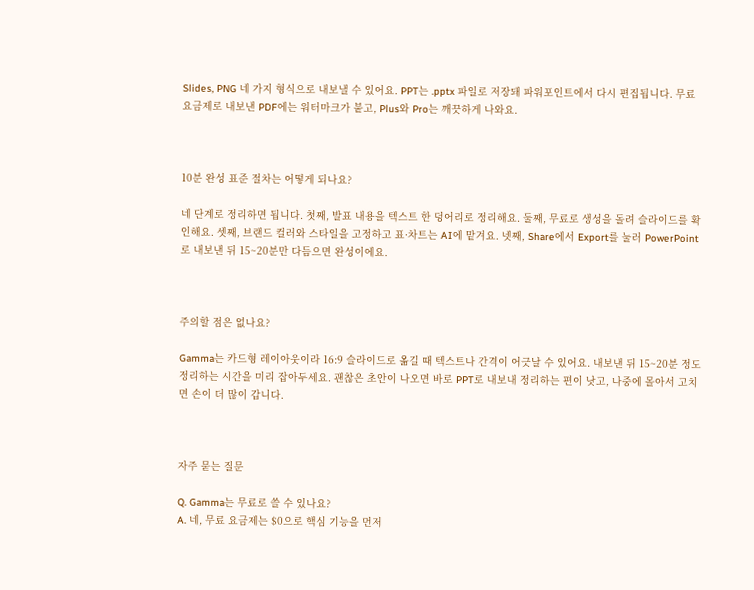Slides, PNG 네 가지 형식으로 내보낼 수 있어요. PPT는 .pptx 파일로 저장돼 파워포인트에서 다시 편집됩니다. 무료 요금제로 내보낸 PDF에는 워터마크가 붙고, Plus와 Pro는 깨끗하게 나와요.



10분 완성 표준 절차는 어떻게 되나요?

네 단계로 정리하면 됩니다. 첫째, 발표 내용을 텍스트 한 덩어리로 정리해요. 둘째, 무료로 생성을 돌려 슬라이드를 확인해요. 셋째, 브랜드 컬러와 스타일을 고정하고 표·차트는 AI에 맡겨요. 넷째, Share에서 Export를 눌러 PowerPoint로 내보낸 뒤 15~20분만 다듬으면 완성이에요.



주의할 점은 없나요?

Gamma는 카드형 레이아웃이라 16:9 슬라이드로 옮길 때 텍스트나 간격이 어긋날 수 있어요. 내보낸 뒤 15~20분 정도 정리하는 시간을 미리 잡아두세요. 괜찮은 초안이 나오면 바로 PPT로 내보내 정리하는 편이 낫고, 나중에 몰아서 고치면 손이 더 많이 갑니다.



자주 묻는 질문

Q. Gamma는 무료로 쓸 수 있나요?
A. 네, 무료 요금제는 $0으로 핵심 기능을 먼저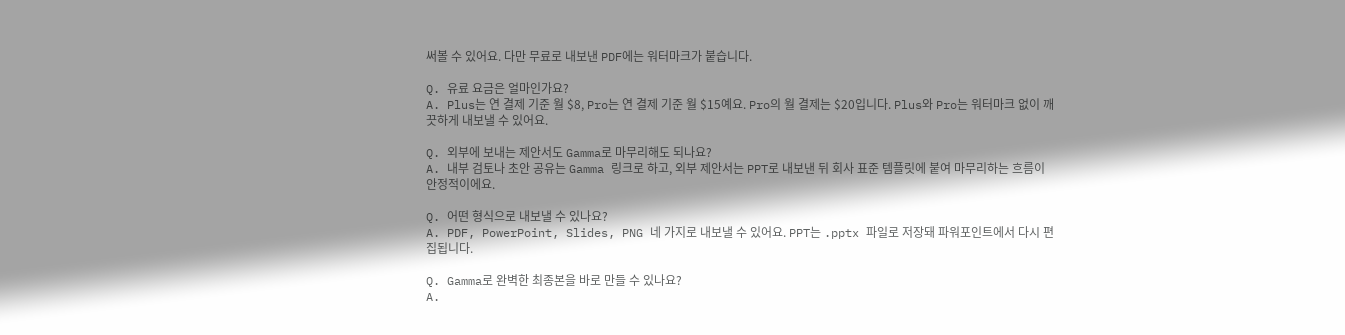써볼 수 있어요. 다만 무료로 내보낸 PDF에는 워터마크가 붙습니다.

Q. 유료 요금은 얼마인가요?
A. Plus는 연 결제 기준 월 $8, Pro는 연 결제 기준 월 $15예요. Pro의 월 결제는 $20입니다. Plus와 Pro는 워터마크 없이 깨끗하게 내보낼 수 있어요.

Q. 외부에 보내는 제안서도 Gamma로 마무리해도 되나요?
A. 내부 검토나 초안 공유는 Gamma 링크로 하고, 외부 제안서는 PPT로 내보낸 뒤 회사 표준 템플릿에 붙여 마무리하는 흐름이 안정적이에요.

Q. 어떤 형식으로 내보낼 수 있나요?
A. PDF, PowerPoint, Slides, PNG 네 가지로 내보낼 수 있어요. PPT는 .pptx 파일로 저장돼 파워포인트에서 다시 편집됩니다.

Q. Gamma로 완벽한 최종본을 바로 만들 수 있나요?
A.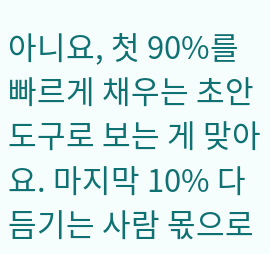아니요, 첫 90%를 빠르게 채우는 초안 도구로 보는 게 맞아요. 마지막 10% 다듬기는 사람 몫으로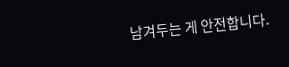남겨두는 게 안전합니다.